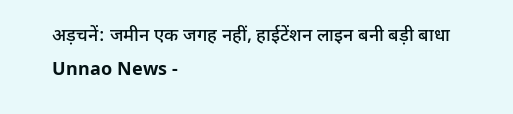अड़चनें: जमीन एक जगह नहीं, हाईटेंशन लाइन बनी बड़ी बाधा
Unnao News -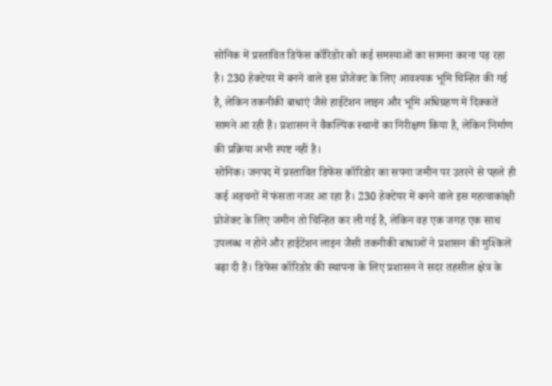सोनिक में प्रस्तावित डिफेंस कॉरिडोर को कई समस्याओं का सामना करना पड़ रहा है। 230 हेक्टेयर में बनने वाले इस प्रोजेक्ट के लिए आवश्यक भूमि चिन्हित की गई है, लेकिन तकनीकी बाधाएं जैसे हाईटेंशन लाइन और भूमि अधिग्रहण में दिक्कतें सामने आ रही हैं। प्रशासन ने वैकल्पिक स्थानों का निरीक्षण किया है, लेकिन निर्माण की प्रक्रिया अभी स्पष्ट नहीं है।
सोनिक। जनपद में प्रस्तावित डिफेंस कॉरिडोर का सपना जमीन पर उतरने से पहले ही कई अड़चनों में फंसता नजर आ रहा है। 230 हेक्टेयर में बनने वाले इस महत्वाकांक्षी प्रोजेक्ट के लिए जमीन तो चिन्हित कर ली गई है, लेकिन वह एक जगह एक साथ उपलब्ध न होने और हाईटेंशन लाइन जैसी तकनीकी बाधाओं ने प्रशासन की मुश्किलें बढ़ा दी हैं। डिफेंस कॉरिडोर की स्थापना के लिए प्रशासन ने सदर तहसील क्षेत्र के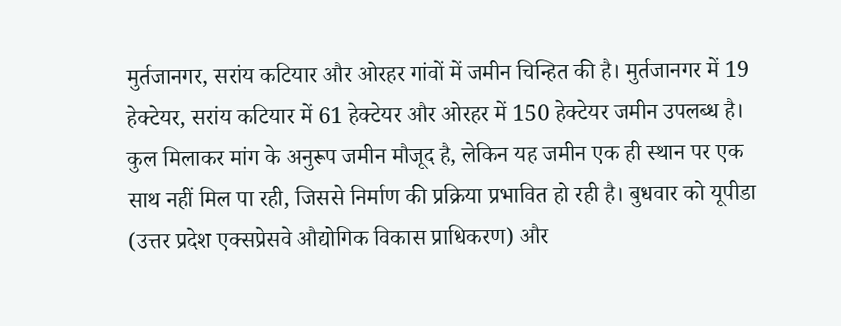मुर्तजानगर, सरांय कटियार और ओरहर गांवों में जमीन चिन्हित की है। मुर्तजानगर में 19 हेक्टेयर, सरांय कटियार में 61 हेक्टेयर और ओरहर में 150 हेक्टेयर जमीन उपलब्ध है।
कुल मिलाकर मांग के अनुरूप जमीन मौजूद है, लेकिन यह जमीन एक ही स्थान पर एक साथ नहीं मिल पा रही, जिससे निर्माण की प्रक्रिया प्रभावित हो रही है। बुधवार को यूपीडा (उत्तर प्रदेश एक्सप्रेसवे औद्योगिक विकास प्राधिकरण) और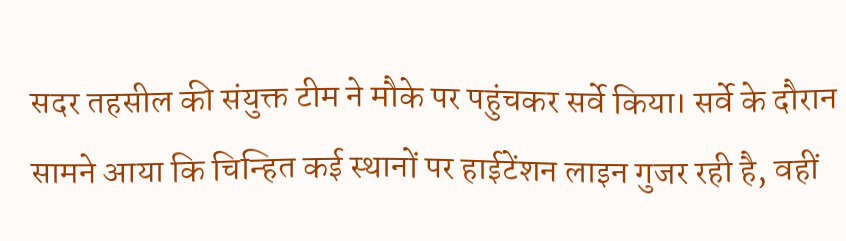सदर तहसील की संयुक्त टीम ने मौके पर पहुंचकर सर्वे किया। सर्वे के दौरान सामने आया कि चिन्हित कई स्थानों पर हाईटेंशन लाइन गुजर रही है, वहीं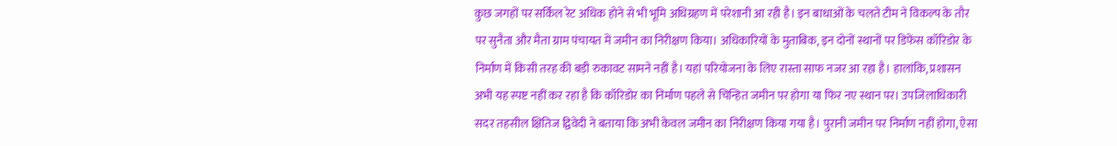कुछ जगहों पर सर्किल रेट अधिक होने से भी भूमि अधिग्रहण में परेशानी आ रही है। इन बाधाओं के चलते टीम ने विकल्प के तौर पर सुनैता और मैता ग्राम पंचायत में जमीन का निरीक्षण किया। अधिकारियों के मुताबिक, इन दोनों स्थानों पर डिफेंस कॉरिडोर के निर्माण में किसी तरह की बड़ी रुकावट सामने नहीं है। यहां परियोजना के लिए रास्ता साफ नजर आ रहा है। हालांकि, प्रशासन अभी यह स्पष्ट नहीं कर रहा है कि कॉरिडोर का निर्माण पहले से चिन्हित जमीन पर होगा या फिर नए स्थान पर। उपजिलाधिकारी सदर तहसील क्षितिज द्विवेदी ने बताया कि अभी केवल जमीन का निरीक्षण किया गया है। पुरानी जमीन पर निर्माण नहीं होगा, ऐसा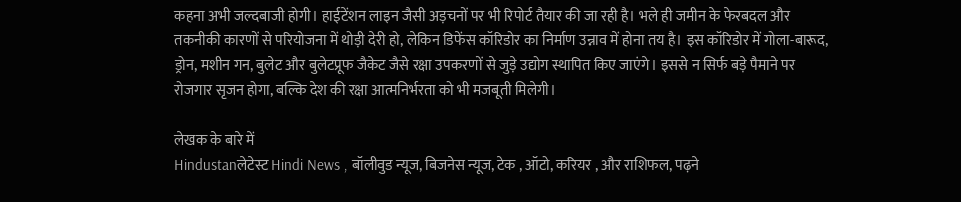कहना अभी जल्दबाजी होगी। हाईटेंशन लाइन जैसी अड़चनों पर भी रिपोर्ट तैयार की जा रही है। भले ही जमीन के फेरबदल और तकनीकी कारणों से परियोजना में थोड़ी देरी हो, लेकिन डिफेंस कॉरिडोर का निर्माण उन्नाव में होना तय है। इस कॉरिडोर में गोला-बारूद, ड्रोन, मशीन गन, बुलेट और बुलेटप्रूफ जैकेट जैसे रक्षा उपकरणों से जुड़े उद्योग स्थापित किए जाएंगे। इससे न सिर्फ बड़े पैमाने पर रोजगार सृजन होगा, बल्कि देश की रक्षा आत्मनिर्भरता को भी मजबूती मिलेगी।

लेखक के बारे में
Hindustanलेटेस्ट Hindi News , बॉलीवुड न्यूज, बिजनेस न्यूज, टेक , ऑटो, करियर , और राशिफल, पढ़ने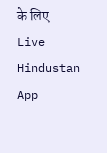के लिए Live Hindustan App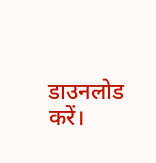डाउनलोड करें।